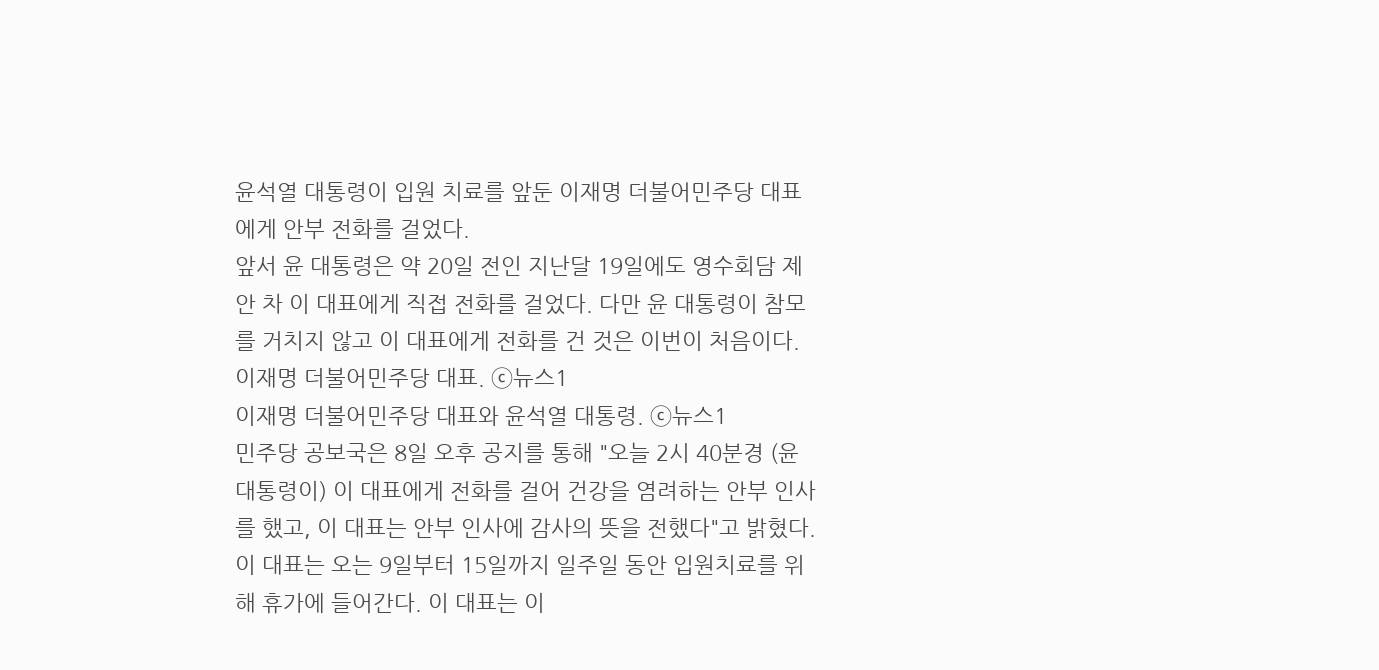윤석열 대통령이 입원 치료를 앞둔 이재명 더불어민주당 대표에게 안부 전화를 걸었다.
앞서 윤 대통령은 약 20일 전인 지난달 19일에도 영수회담 제안 차 이 대표에게 직접 전화를 걸었다. 다만 윤 대통령이 참모를 거치지 않고 이 대표에게 전화를 건 것은 이번이 처음이다.
이재명 더불어민주당 대표. ⓒ뉴스1
이재명 더불어민주당 대표와 윤석열 대통령. ⓒ뉴스1
민주당 공보국은 8일 오후 공지를 통해 "오늘 2시 40분경 (윤 대통령이) 이 대표에게 전화를 걸어 건강을 염려하는 안부 인사를 했고, 이 대표는 안부 인사에 감사의 뜻을 전했다"고 밝혔다.
이 대표는 오는 9일부터 15일까지 일주일 동안 입원치료를 위해 휴가에 들어간다. 이 대표는 이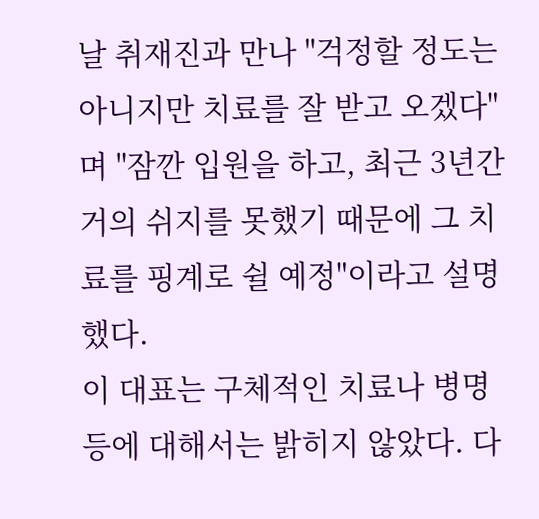날 취재진과 만나 "걱정할 정도는 아니지만 치료를 잘 받고 오겠다"며 "잠깐 입원을 하고, 최근 3년간 거의 쉬지를 못했기 때문에 그 치료를 핑계로 쉴 예정"이라고 설명했다.
이 대표는 구체적인 치료나 병명 등에 대해서는 밝히지 않았다. 다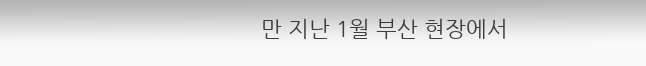만 지난 1월 부산 현장에서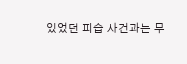있었던 피습 사건과는 무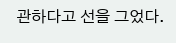관하다고 선을 그었다.